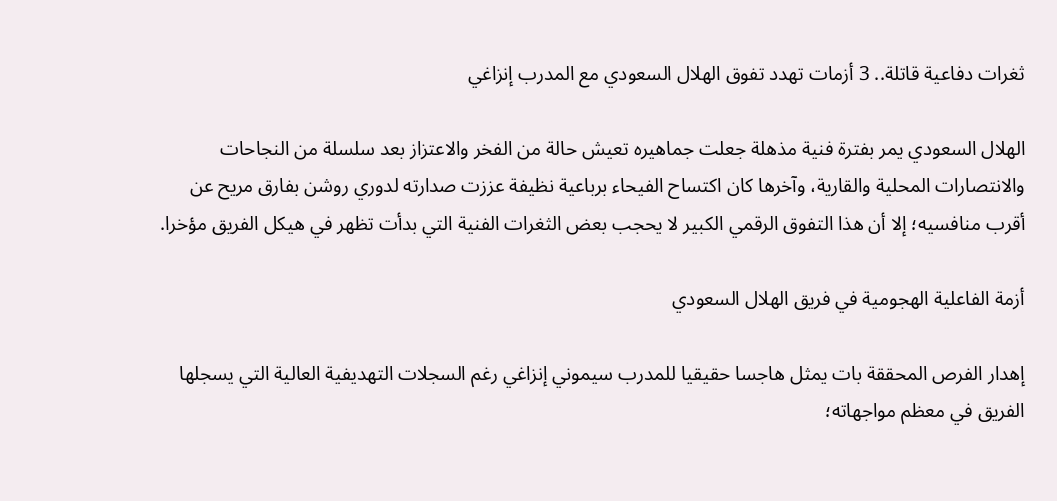ثغرات دفاعية قاتلة.. 3 أزمات تهدد تفوق الهلال السعودي مع المدرب إنزاغي

الهلال السعودي يمر بفترة فنية مذهلة جعلت جماهيره تعيش حالة من الفخر والاعتزاز بعد سلسلة من النجاحات والانتصارات المحلية والقارية، وآخرها كان اكتساح الفيحاء برباعية نظيفة عززت صدارته لدوري روشن بفارق مريح عن أقرب منافسيه؛ إلا أن هذا التفوق الرقمي الكبير لا يحجب بعض الثغرات الفنية التي بدأت تظهر في هيكل الفريق مؤخرا.

أزمة الفاعلية الهجومية في فريق الهلال السعودي

إهدار الفرص المحققة بات يمثل هاجسا حقيقيا للمدرب سيموني إنزاغي رغم السجلات التهديفية العالية التي يسجلها الفريق في معظم مواجهاته؛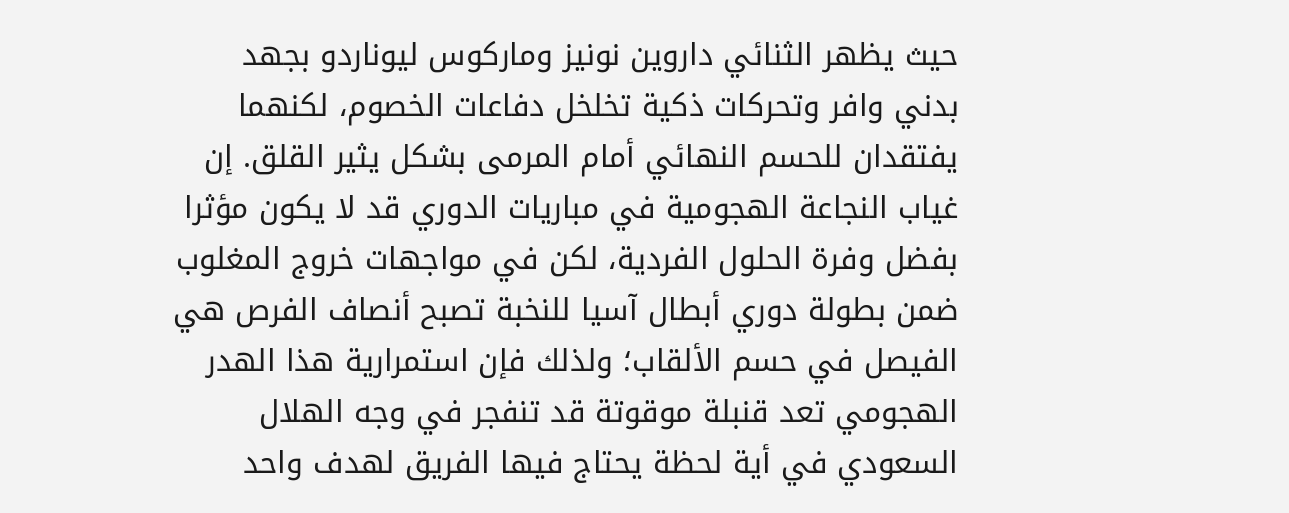حيث يظهر الثنائي داروين نونيز وماركوس ليوناردو بجهد بدني وافر وتحركات ذكية تخلخل دفاعات الخصوم، لكنهما يفتقدان للحسم النهائي أمام المرمى بشكل يثير القلق. إن غياب النجاعة الهجومية في مباريات الدوري قد لا يكون مؤثرا بفضل وفرة الحلول الفردية، لكن في مواجهات خروج المغلوب ضمن بطولة دوري أبطال آسيا للنخبة تصبح أنصاف الفرص هي الفيصل في حسم الألقاب؛ ولذلك فإن استمرارية هذا الهدر الهجومي تعد قنبلة موقوتة قد تنفجر في وجه الهلال السعودي في أية لحظة يحتاج فيها الفريق لهدف واحد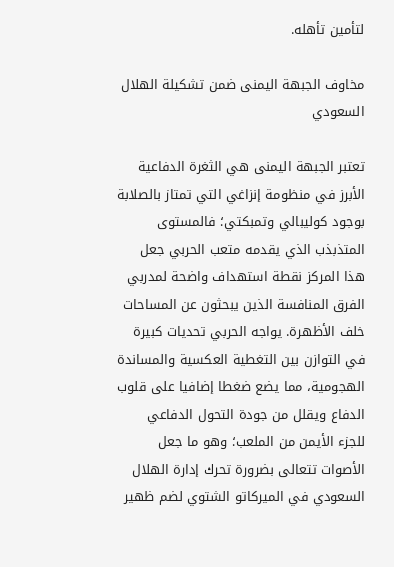لتأمين تأهله.

مخاوف الجبهة اليمنى ضمن تشكيلة الهلال السعودي

تعتبر الجبهة اليمنى هي الثغرة الدفاعية الأبرز في منظومة إنزاغي التي تمتاز بالصلابة بوجود كوليبالي وتمبكتي؛ فالمستوى المتذبذب الذي يقدمه متعب الحربي جعل هذا المركز نقطة استهداف واضحة لمدربي الفرق المنافسة الذين يبحثون عن المساحات خلف الأظهرة. يواجه الحربي تحديات كبيرة في التوازن بين التغطية العكسية والمساندة الهجومية، مما يضع ضغطا إضافيا على قلوب الدفاع ويقلل من جودة التحول الدفاعي للجزء الأيمن من الملعب؛ وهو ما جعل الأصوات تتعالى بضرورة تحرك إدارة الهلال السعودي في الميركاتو الشتوي لضم ظهير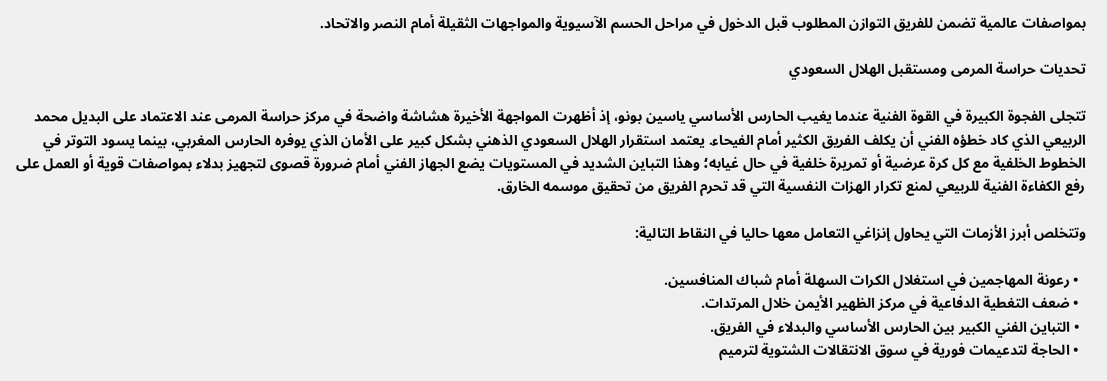بمواصفات عالمية تضمن للفريق التوازن المطلوب قبل الدخول في مراحل الحسم الآسيوية والمواجهات الثقيلة أمام النصر والاتحاد.

تحديات حراسة المرمى ومستقبل الهلال السعودي

تتجلى الفجوة الكبيرة في القوة الفنية عندما يغيب الحارس الأساسي ياسين بونو، إذ أظهرت المواجهة الأخيرة هشاشة واضحة في مركز حراسة المرمى عند الاعتماد على البديل محمد الربيعي الذي كاد خطؤه الفني أن يكلف الفريق الكثير أمام الفيحاء. يعتمد استقرار الهلال السعودي الذهني بشكل كبير على الأمان الذي يوفره الحارس المغربي، بينما يسود التوتر في الخطوط الخلفية مع كل كرة عرضية أو تمريرة خلفية في حال غيابه؛ وهذا التباين الشديد في المستويات يضع الجهاز الفني أمام ضرورة قصوى لتجهيز بدلاء بمواصفات قوية أو العمل على رفع الكفاءة الفنية للربيعي لمنع تكرار الهزات النفسية التي قد تحرم الفريق من تحقيق موسمه الخارق.

وتتخلص أبرز الأزمات التي يحاول إنزاغي التعامل معها حاليا في النقاط التالية:

  • رعونة المهاجمين في استغلال الكرات السهلة أمام شباك المنافسين.
  • ضعف التغطية الدفاعية في مركز الظهير الأيمن خلال المرتدات.
  • التباين الفني الكبير بين الحارس الأساسي والبدلاء في الفريق.
  • الحاجة لتدعيمات فورية في سوق الانتقالات الشتوية لترميم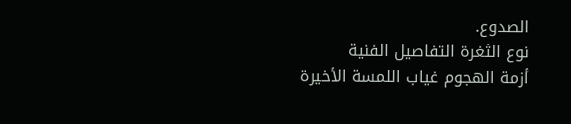الصدوع.
نوع الثغرة التفاصيل الفنية
أزمة الهجوم غياب اللمسة الأخيرة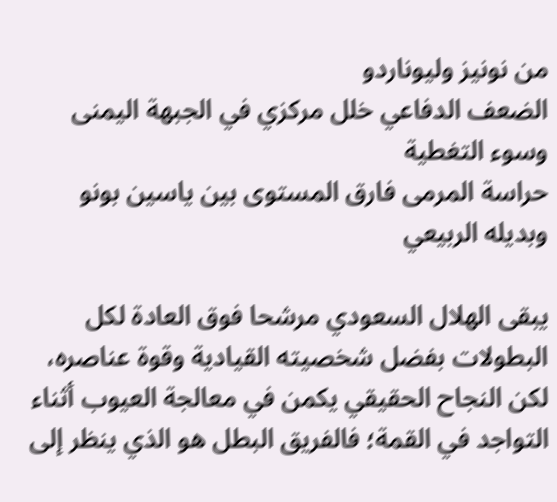من نونيز وليوناردو
الضعف الدفاعي خلل مركزي في الجبهة اليمنى وسوء التغطية
حراسة المرمى فارق المستوى بين ياسين بونو وبديله الربيعي

يبقى الهلال السعودي مرشحا فوق العادة لكل البطولات بفضل شخصيته القيادية وقوة عناصره، لكن النجاح الحقيقي يكمن في معالجة العيوب أثناء التواجد في القمة؛ فالفريق البطل هو الذي ينظر إلى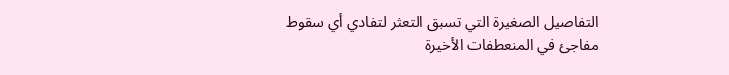التفاصيل الصغيرة التي تسبق التعثر لتفادي أي سقوط مفاجئ في المنعطفات الأخيرة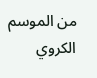من الموسم الكروي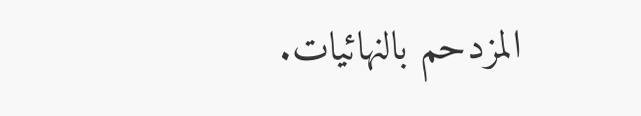المزدحم بالنهائيات.